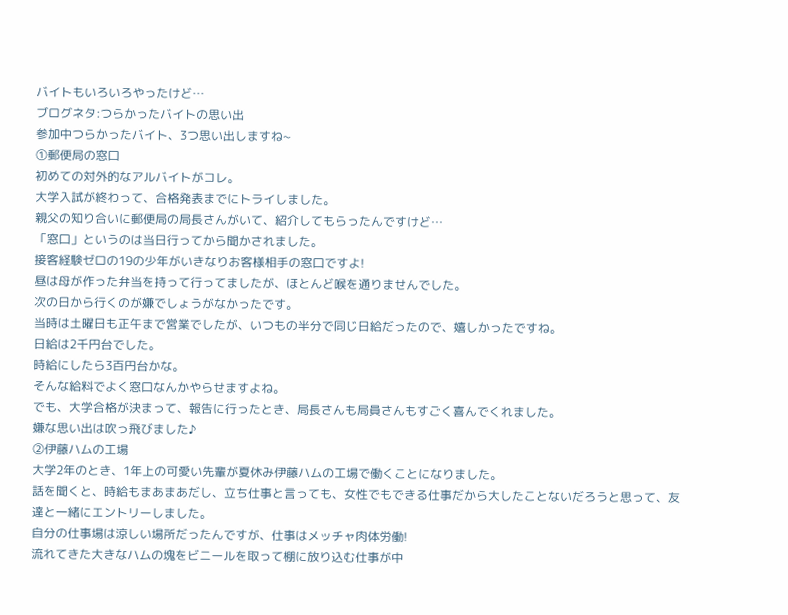バイトもいろいろやったけど…
ブログネタ:つらかったバイトの思い出
参加中つらかったバイト、3つ思い出しますね~
①郵便局の窓口
初めての対外的なアルバイトがコレ。
大学入試が終わって、合格発表までにトライしました。
親父の知り合いに郵便局の局長さんがいて、紹介してもらったんですけど…
「窓口」というのは当日行ってから聞かされました。
接客経験ゼロの19の少年がいきなりお客様相手の窓口ですよ!
昼は母が作った弁当を持って行ってましたが、ほとんど喉を通りませんでした。
次の日から行くのが嫌でしょうがなかったです。
当時は土曜日も正午まで営業でしたが、いつもの半分で同じ日給だったので、嬉しかったですね。
日給は2千円台でした。
時給にしたら3百円台かな。
そんな給料でよく窓口なんかやらせますよね。
でも、大学合格が決まって、報告に行ったとき、局長さんも局員さんもすごく喜んでくれました。
嫌な思い出は吹っ飛びました♪
②伊藤ハムの工場
大学2年のとき、1年上の可愛い先輩が夏休み伊藤ハムの工場で働くことになりました。
話を聞くと、時給もまあまあだし、立ち仕事と言っても、女性でもできる仕事だから大したことないだろうと思って、友達と一緒にエントリーしました。
自分の仕事場は涼しい場所だったんですが、仕事はメッチャ肉体労働!
流れてきた大きなハムの塊をビニールを取って棚に放り込む仕事が中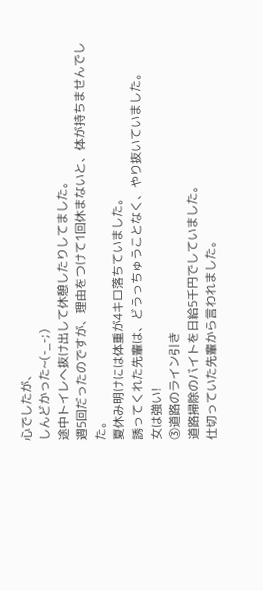心でしたが、
しんどかった~(-_-;)
途中トイレへ抜け出して休憩したりしてました。
週5回だったのですが、理由をつけて1回休まないと、体が持ちませんでした。
夏休み明けには体重が4キロ落ちていました。
誘ってくれた先輩は、どうっちゅうことなく、やり抜いていました。
女は強い!
③道路のライン引き
道路掃除のバイトを日給5千円でしていました。
仕切っていた先輩から言われました。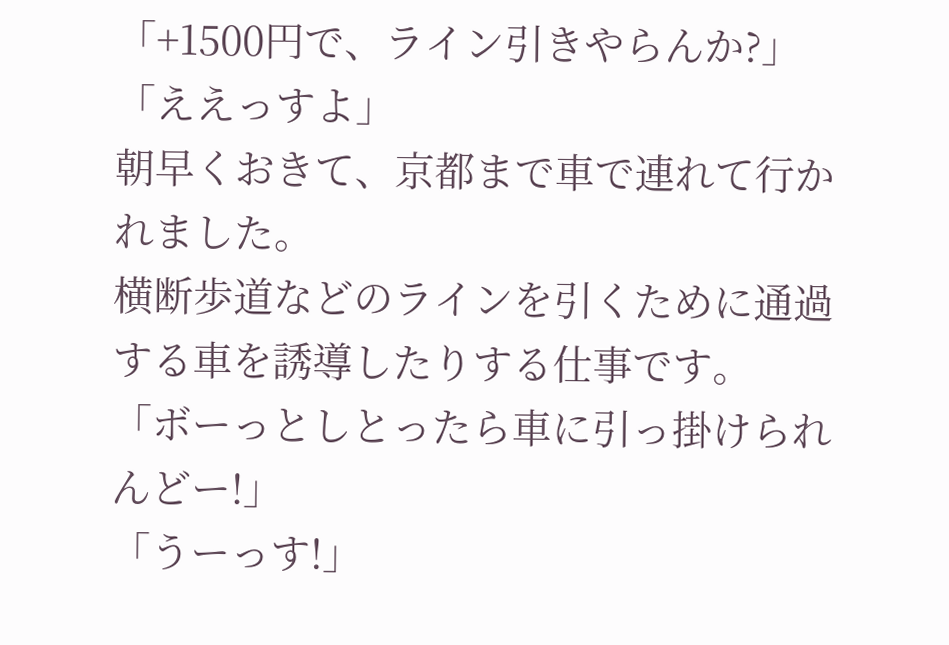「+1500円で、ライン引きやらんか?」
「ええっすよ」
朝早くおきて、京都まで車で連れて行かれました。
横断歩道などのラインを引くために通過する車を誘導したりする仕事です。
「ボーっとしとったら車に引っ掛けられんどー!」
「うーっす!」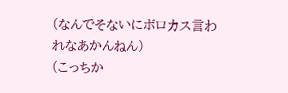(なんでそないにボロカス言われなあかんねん)
(こっちか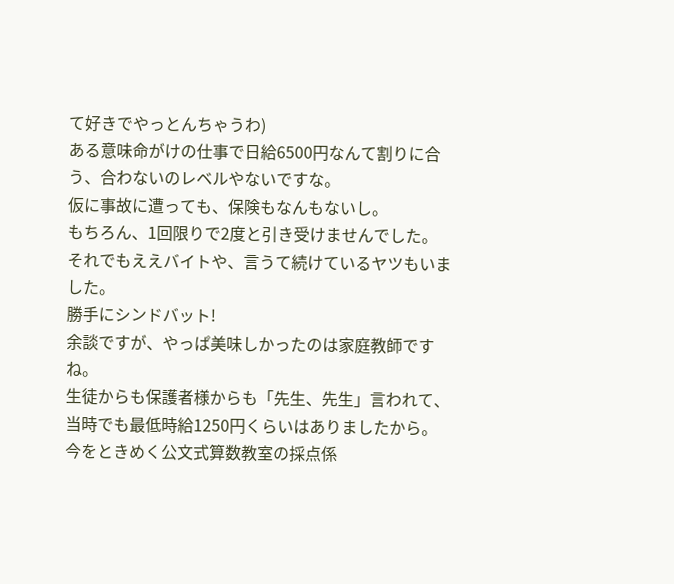て好きでやっとんちゃうわ)
ある意味命がけの仕事で日給6500円なんて割りに合う、合わないのレベルやないですな。
仮に事故に遭っても、保険もなんもないし。
もちろん、1回限りで2度と引き受けませんでした。
それでもええバイトや、言うて続けているヤツもいました。
勝手にシンドバット!
余談ですが、やっぱ美味しかったのは家庭教師ですね。
生徒からも保護者様からも「先生、先生」言われて、当時でも最低時給1250円くらいはありましたから。
今をときめく公文式算数教室の採点係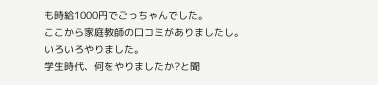も時給1000円でごっちゃんでした。
ここから家庭教師の口コミがありましたし。
いろいろやりました。
学生時代、何をやりましたか?と聞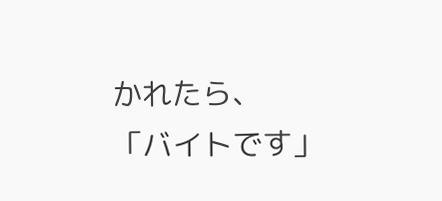かれたら、
「バイトです」